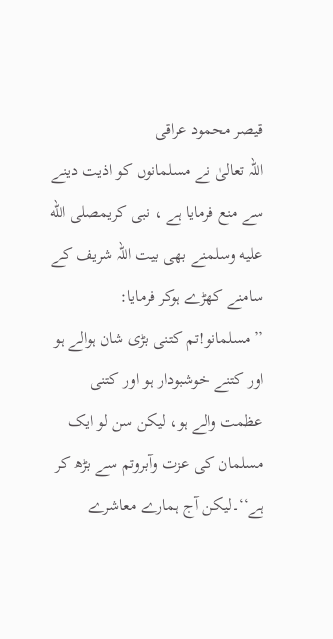قیصر محمود عراقی
اللہ تعالیٰ نے مسلمانوں کو اذیت دینے سے منع فرمایا ہے ، نبی کریمصلى الله عليه وسلمنے بھی بیت اللہ شریف کے سامنے کھڑے ہوکر فرمایا: ’’مسلمانو!تم کتنی بڑی شان ہوالے ہو اور کتنے خوشبودار ہو اور کتنی عظمت والے ہو، لیکن سن لو ایک مسلمان کی عزت وآبروتم سے بڑھ کر ہے‘‘۔لیکن آج ہمارے معاشرے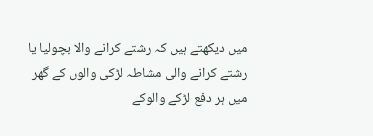میں دیکھتے ہیں کہ رشتے کرانے والا بچولیا یا رشتے کرانے والی مشاطہ لڑکی والوں کے گھر میں ہر دفع لڑکے والوکے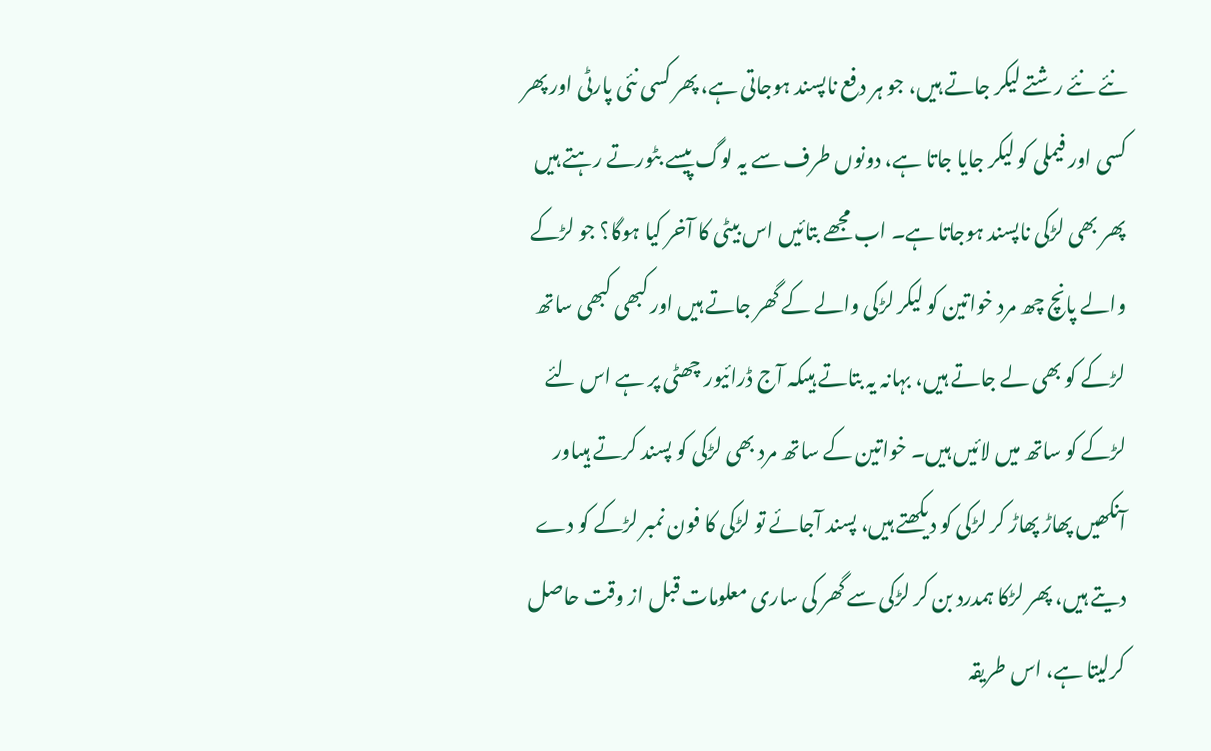نئے نئے رشتے لیکر جاتے ہیں، جو ہر دفع ناپسند ہوجاتی ہے، پھر کسی نئی پارٹی اور پھر کسی اور فیملی کو لیکر جایا جاتا ہے، دونوں طرف سے یہ لوگ پیسے بٹورتے رہتے ہیں پھر بھی لڑکی ناپسند ہوجاتا ہے۔ اب مجھے بتائیں اس بیٹی کا آخر کیا ہوگا؟ جو لڑکے والے پانچ چھ مرد خواتین کو لیکر لڑکی والے کے گھر جاتے ہیں اور کبھی کبھی ساتھ لڑکے کو بھی لے جاتے ہیں، بہانہ یہ بتاتے ہیںکہ آج ڈرائیور چھٹی پر ہے اس لئے لڑکے کو ساتھ میں لائیں ہیں۔ خواتین کے ساتھ مرد بھی لڑکی کو پسند کرتے ہیںاور آنکھیں پھاڑ پھاڑ کر لڑکی کو دیکھتے ہیں، پسند آجائے تو لڑکی کا فون نمبر لڑکے کو دے دیتے ہیں، پھر لڑکا ہمدرد بن کر لڑکی سے گھر کی ساری معلومات قبل از وقت حاصل کرلیتا ہے، اس طریقہ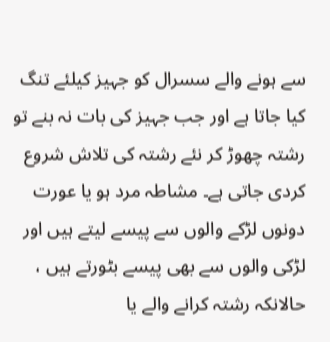سے ہونے والے سسرال کو جہیز کیلئے تنگ کیا جاتا ہے اور جب جہیز کی بات نہ بنے تو رشتہ چھوڑ کر نئے رشتہ کی تلاش شروع کردی جاتی ہے۔ مشاطہ مرد ہو یا عورت دونوں لڑکے والوں سے پیسے لیتے ہیں اور لڑکی والوں سے بھی پیسے بٹورتے ہیں ، حالانکہ رشتہ کرانے والے یا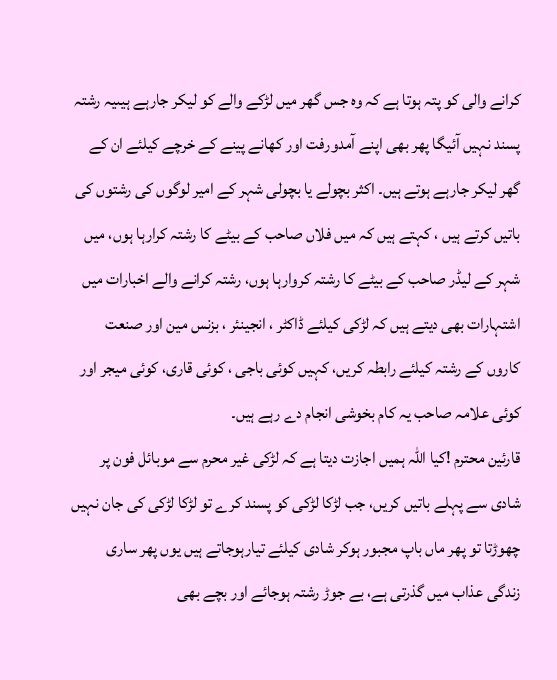کرانے والی کو پتہ ہوتا ہے کہ وہ جس گھر میں لڑکے والے کو لیکر جارہے ہیںیہ رشتہ پسند نہیں آئیگا پھر بھی اپنے آمدورفت اور کھانے پینے کے خرچے کیلئے ان کے گھر لیکر جارہے ہوتے ہیں۔ اکثر بچولے یا بچولی شہر کے امیر لوگوں کی رشتوں کی باتیں کرتے ہیں ، کہتے ہیں کہ میں فلاں صاحب کے بیٹے کا رشتہ کرارہا ہوں، میں شہر کے لیڈر صاحب کے بیٹے کا رشتہ کروارہا ہوں، رشتہ کرانے والے اخبارات میں اشتہارات بھی دیتے ہیں کہ لڑکی کیلئے ڈاکٹر ، انجینئر ، بزنس مین اور صنعت کاروں کے رشتہ کیلئے رابطہ کریں، کہیں کوئی باجی ، کوئی قاری، کوئی میجر اور کوئی علامہ صاحب یہ کام بخوشی انجام دے رہے ہیں۔
قارئین محترم !کیا اللہ ہمیں اجازت دیتا ہے کہ لڑکی غیر محرم سے موبائل فون پر شادی سے پہلے باتیں کریں، جب لڑکا لڑکی کو پسند کرے تو لڑکا لڑکی کی جان نہیں چھوڑتا تو پھر ماں باپ مجبور ہوکر شادی کیلئے تیارہوجاتے ہیں یوں پھر ساری زندگی عذاب میں گذرتی ہے، بے جوڑ رشتہ ہوجائے اور بچے بھی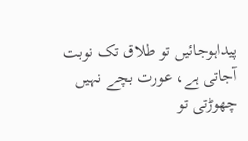پیداہوجائیں تو طلاق تک نوبت آجاتی ہے، عورت بچے نہیں چھوڑتی تو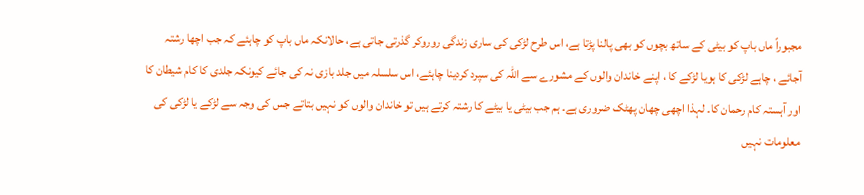مجبوراً ماں باپ کو بیٹی کے ساتھ بچوں کو بھی پالنا پڑتا ہے، اس طرح لڑکی کی ساری زندگی روروکر گذرتی جاتی ہے، حالانکہ ماں باپ کو چاہئے کہ جب اچھا رشتہ آجائے ، چاہے لڑکی کا ہویا لڑکے کا ، اپنے خاندان والوں کے مشورے سے اللہ کی سپرد کردینا چاہئے، اس سلسلہ میں جلد بازی نہ کی جائے کیونکہ جلدی کا کام شیطان کا اور آہستہ کام رحمان کا۔ لہذا اچھی چھان پھٹک ضروری ہے۔ ہم جب بیٹی یا بیٹے کا رشتہ کرتے ہیں تو خاندان والوں کو نہیں بتاتے جس کی وجہ سے لڑکے یا لڑکی کی معلومات نہیں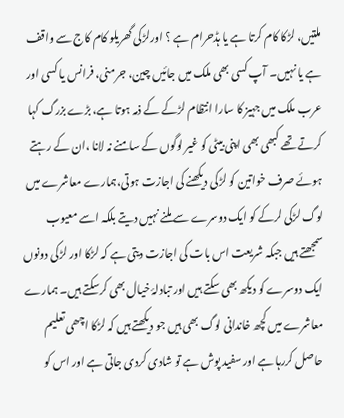ملتیں، لڑکا کام کرتا ہے یا ہڈحرام ہے ؟ اورلڑکی گھریلو کام کاج سے واقف ہے یا نہیں۔ آپ کسی بھی ملک میں جائیں چین، جرمنی، فرانس یا کسی اور عرب ملک میں جہیز کا سارا انتظام لڑکے کے ذمہ ہوتا ہے، بڑے بزرگ کہا کرتے تھے کبھی بھی اپنی بیٹی کو غیر لوگوں کے سامنے نہ لانا ،ان کے رہتے ہوئے صرف خواتین کو لڑکی دیکھنے کی اجازت ہوتی،ہمارے معاشرے میں لوگ لڑکی لرکے کو ایک دوسرے سے ملنے نہیں دیتے بلکہ اسے معیوب سمجھتے ہیں جبکہ شریعت اس بات کی اجازت دیتی ہے کہ لڑکا اور لڑکی دونوں ایک دوسرے کو دیکھ بھی سکتے ہیں اور تبادلۂ خیال بھی کرسکتے ہیں۔ ہمارے معاشرے میں کچھ خاندانی لوگ بھی ہیں جو دیکھتے ہیں کہ لڑکا اچھی تعلیم حاصل کررہا ہے اور سفید پوش ہے تو شادی کردی جاتی ہے اور اس کو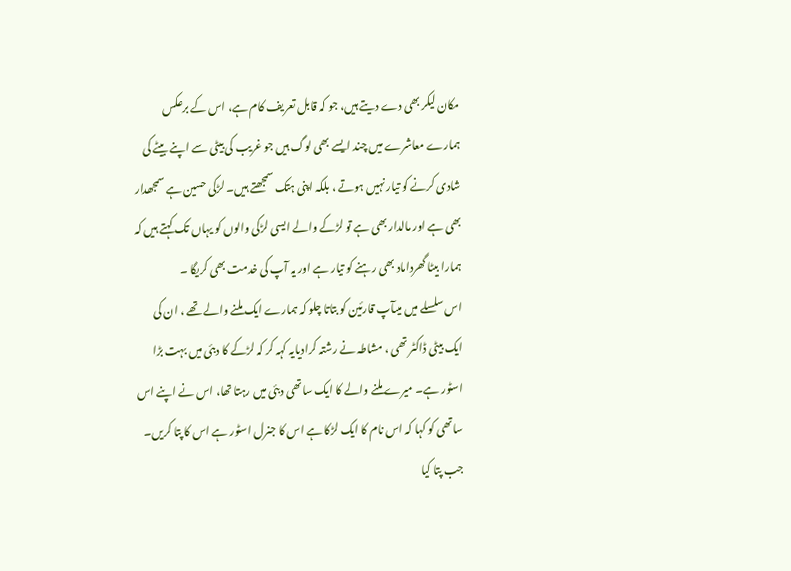مکان لیکر بھی دے دیتے ہیں، جو کہ قابل تعریف کام ہے، اس کے برعکس ہمارے معاشرے میں چند ایسے بھی لوگ ہیں جو غریب کی بیٹی سے اپنے بیٹے کی شادی کرنے کو تیار نہیں ہوتے ، بلکہ اپنی ہتک سمجھتے ہیں۔ لڑکی حسین ہے سمجھدار بھی ہے اور مالدار بھی ہے تو لڑکے والے ایسی لڑکی والوں کو یہاں تک کہتے ہیں کہ ہمارا بیٹا گھرداماد بھی رہنے کو تیار ہے اور یہ آپ کی خدمت بھی کریگا ۔
اس سلسلے میں میںآپ قارئین کو بتاتا چلو کہ ہمارے ایک ملنے والے تھے ، ان کی ایک بیٹی ڈاکٹر تھی ، مشاطہ نے رشتہ کرادیایہ کہہ کر کہ لڑکے کا دبئی میں بہت بڑا اسٹور ہے۔ میرے ملنے والے کا ایک ساتھی دبئی میں رہتا تھا، اس نے اپنے اس ساتھی کو کہا کہ اس نام کا ایک لڑکا ہے اس کا جنرل اسٹور ہے اس کا پتا کریں۔ جب پتا کیا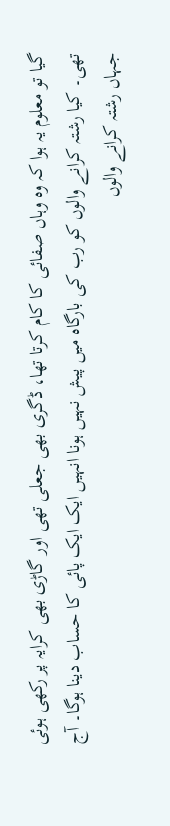گیا تو معلوم یہ ہوا کہ وہ وہاں صفائی کا کام کرتا تھا، ڈگری بھی جعلی تھی اور گاڑی بھی کرایہ پر رکھی ہوئی تھی۔ کیا رشتہ کرانے والوں کو رب کی بارگاہ میں پیش نہیں ہونا انہیں ایک ایک پائی کا حساب دینا ہوگا۔ آج جہاں رشتہ کرانے والوں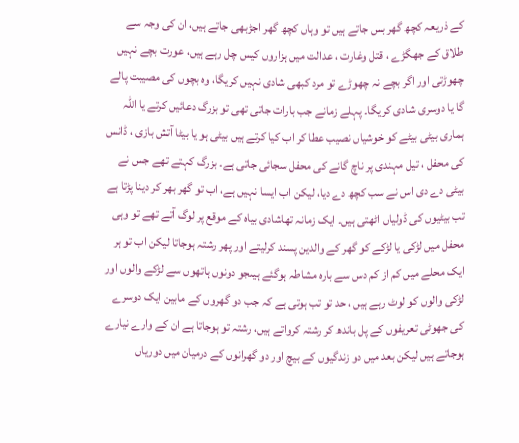کے ذریعہ کچھ گھر بس جاتے ہیں تو وہاں کچھ گھر اجڑبھی جاتے ہیں، ان کی وجہ سے طلاق کے جھگڑے ، قتل وغارت ، عدالت میں ہزاروں کیس چل رہے ہیں، عورت بچے نہیں چھوڑتی اور اگر بچے نہ چھوڑے تو مرد کبھی شادی نہیں کریگا، وہ بچوں کی مصیبت پالے گا یا دوسری شادی کریگا۔ پہلے زمانے جب بارات جاتی تھی تو بزرگ دعائیں کرتے یا اللہ ہماری بیٹی بیٹے کو خوشیاں نصیب عطا کر اب کیا کرتے ہیں بیٹی ہو یا بیٹا آتش بازی ، ڈانس کی محفل ، تیل مہندی پر ناچ گانے کی محفل سجائی جاتی ہے۔ بزرگ کہتے تھے جس نے بیٹی دے دی اس نے سب کچھ دے دیا، لیکن اب ایسا نہیں ہے، اب تو گھر بھر کر دینا پڑتا ہے تب بیٹیوں کی ڈولیاں اٹھتی ہیں۔ ایک زمانہ تھاشادی بیاہ کے موقع پر لوگ آتے تھے تو وہی محفل میں لڑکی یا لڑکے کو گھر کے والدین پسند کرلیتے اور پھر رشتہ ہوجاتا لیکن اب تو ہر ایک محلے میں کم از کم دس سے بارہ مشاطہ ہوگئے ہیںجو دونوں ہاتھوں سے لڑکے والوں اور لڑکی والوں کو لوٹ رہے ہیں ، حد تو تب ہوتی ہے کہ جب دو گھروں کے مابین ایک دوسرے کی جھوٹی تعریفوں کے پل باندھ کر رشتہ کرواتے ہیں، رشتہ تو ہوجاتا ہے ان کے وارے نیارے ہوجاتے ہیں لیکن بعد میں دو زندگیوں کے بیچ اور دو گھرانوں کے درمیان میں دوریاں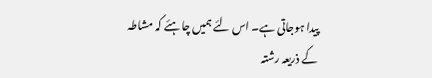پیدا ہوجاتی ہے۔ اس لئے ہمیں چاہئے کہ مشاطہ کے ذریعہ رشتہ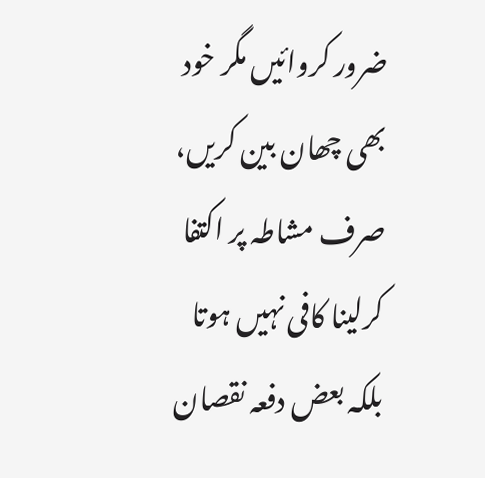ضرور کروائیں مگر خود بھی چھان بین کریں، صرف مشاطہ پر اکتفا کرلینا کافی نہیں ہوتا بلکہ بعض دفعہ نقصان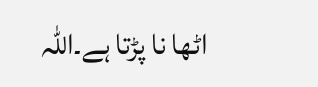اٹھا نا پڑتا ہے۔اللہ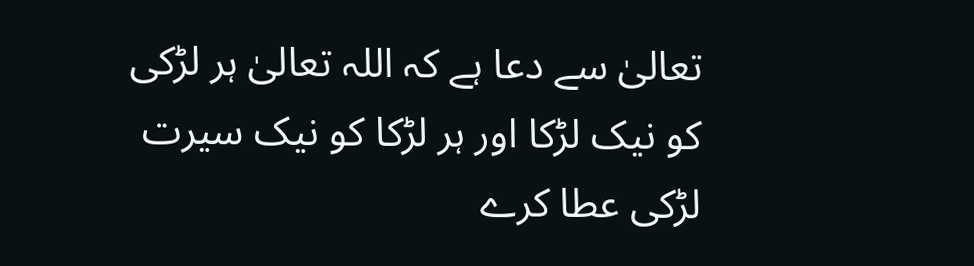تعالیٰ سے دعا ہے کہ اللہ تعالیٰ ہر لڑکی کو نیک لڑکا اور ہر لڑکا کو نیک سیرت لڑکی عطا کرے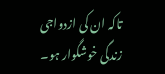تاکہ ان کی ازدواجی زندگی خوشگوار ہو۔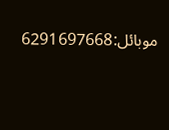موبائل:6291697668